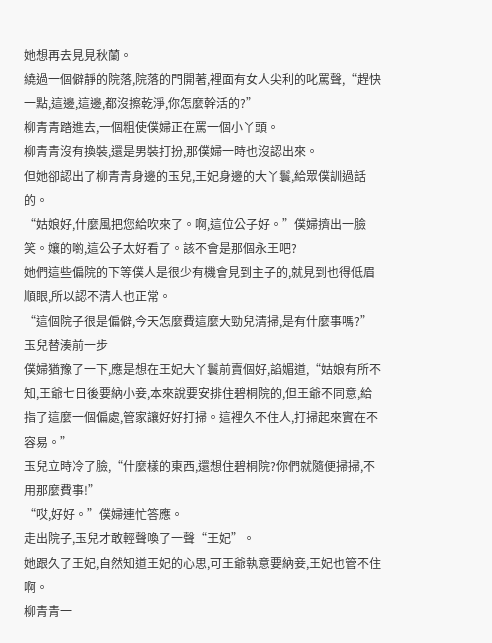她想再去見見秋蘭。
繞過一個僻靜的院落,院落的門開著,裡面有女人尖利的叱罵聲,“趕快一點,這邊,這邊,都沒擦乾淨,你怎麼幹活的?”
柳青青踏進去,一個粗使僕婦正在罵一個小丫頭。
柳青青沒有換裝,還是男裝打扮,那僕婦一時也沒認出來。
但她卻認出了柳青青身邊的玉兒,王妃身邊的大丫鬟,給眾僕訓過話的。
“姑娘好,什麼風把您給吹來了。啊,這位公子好。”僕婦擠出一臉笑。孃的喲,這公子太好看了。該不會是那個永王吧?
她們這些偏院的下等僕人是很少有機會見到主子的,就見到也得低眉順眼,所以認不清人也正常。
“這個院子很是偏僻,今天怎麼費這麼大勁兒清掃,是有什麼事嗎?”玉兒替湊前一步
僕婦猶豫了一下,應是想在王妃大丫鬟前賣個好,諂媚道,“姑娘有所不知,王爺七日後要納小妾,本來說要安排住碧桐院的,但王爺不同意,給指了這麼一個偏處,管家讓好好打掃。這裡久不住人,打掃起來實在不容易。”
玉兒立時冷了臉,“什麼樣的東西,還想住碧桐院?你們就隨便掃掃,不用那麼費事!”
“哎,好好。”僕婦連忙答應。
走出院子,玉兒才敢輕聲喚了一聲“王妃”。
她跟久了王妃,自然知道王妃的心思,可王爺執意要納妾,王妃也管不住啊。
柳青青一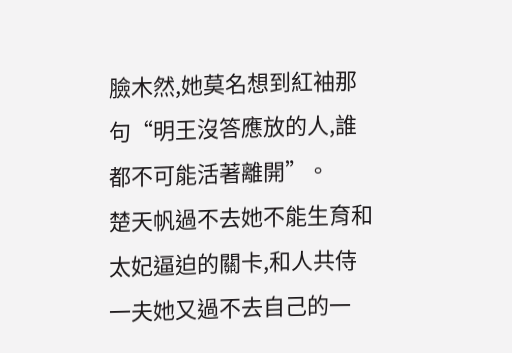臉木然,她莫名想到紅袖那句“明王沒答應放的人,誰都不可能活著離開”。
楚天帆過不去她不能生育和太妃逼迫的關卡,和人共侍一夫她又過不去自己的一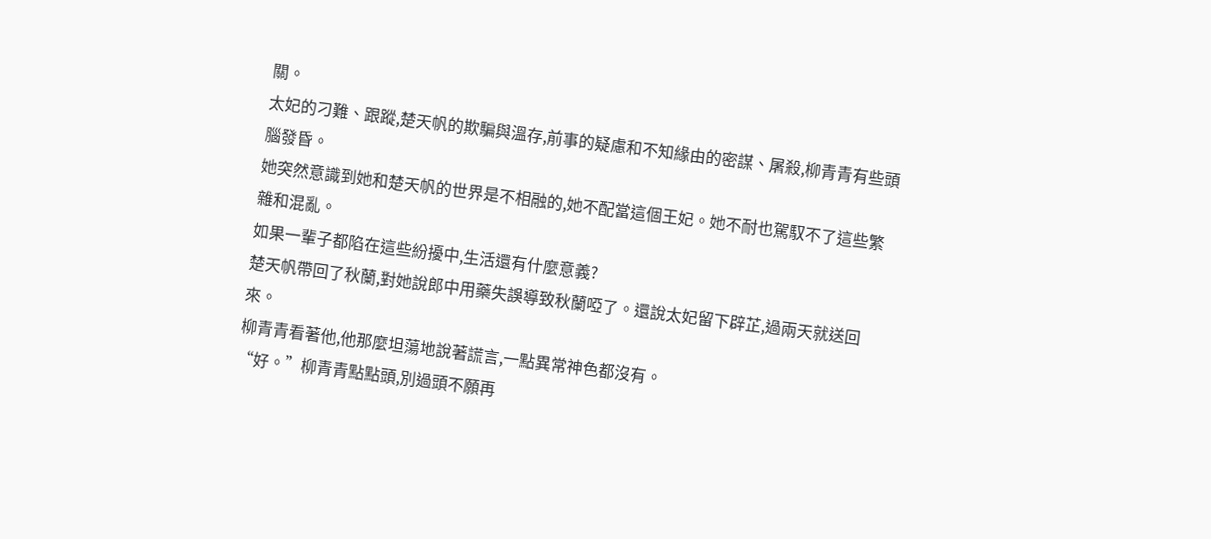關。
太妃的刁難、跟蹤,楚天帆的欺騙與溫存,前事的疑慮和不知緣由的密謀、屠殺,柳青青有些頭腦發昏。
她突然意識到她和楚天帆的世界是不相融的,她不配當這個王妃。她不耐也駕馭不了這些繁雜和混亂。
如果一輩子都陷在這些紛擾中,生活還有什麼意義?
楚天帆帶回了秋蘭,對她說郎中用藥失誤導致秋蘭啞了。還說太妃留下辟芷,過兩天就送回來。
柳青青看著他,他那麼坦蕩地說著謊言,一點異常神色都沒有。
“好。”柳青青點點頭,別過頭不願再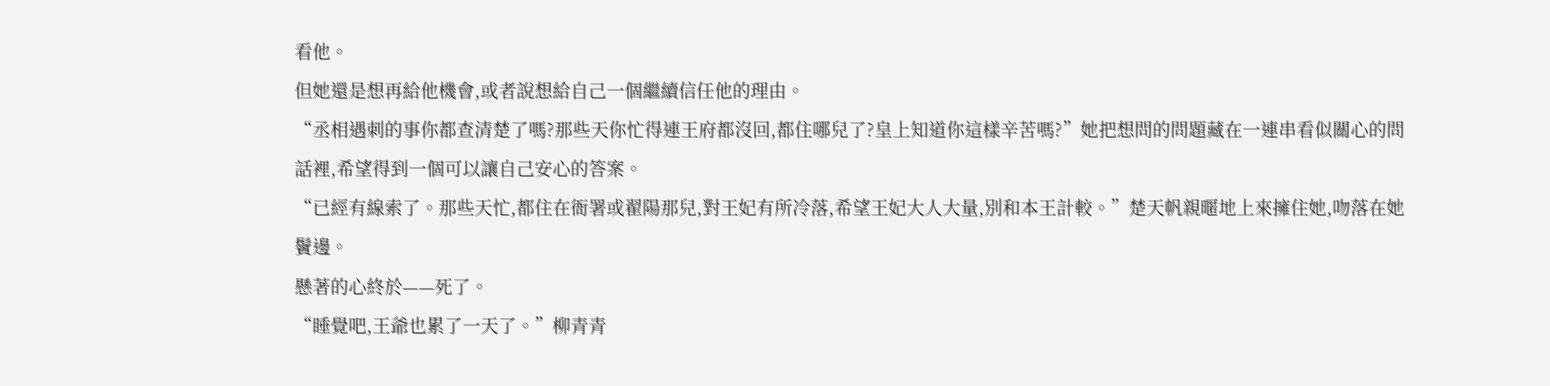看他。
但她還是想再給他機會,或者說想給自己一個繼續信任他的理由。
“丞相遇刺的事你都查清楚了嗎?那些天你忙得連王府都沒回,都住哪兒了?皇上知道你這樣辛苦嗎?”她把想問的問題藏在一連串看似關心的問話裡,希望得到一個可以讓自己安心的答案。
“已經有線索了。那些天忙,都住在衙署或翟陽那兒,對王妃有所冷落,希望王妃大人大量,別和本王計較。”楚天帆親暱地上來擁住她,吻落在她鬢邊。
懸著的心終於——死了。
“睡覺吧,王爺也累了一天了。”柳青青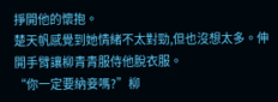掙開他的懷抱。
楚天帆感覺到她情緒不太對勁,但也沒想太多。伸開手臂讓柳青青服侍他脫衣服。
“你一定要納妾嗎?”柳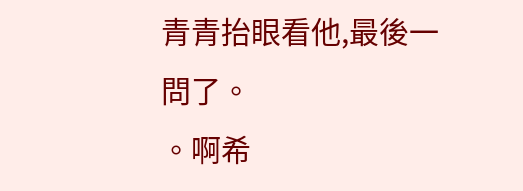青青抬眼看他,最後一問了。
。啊希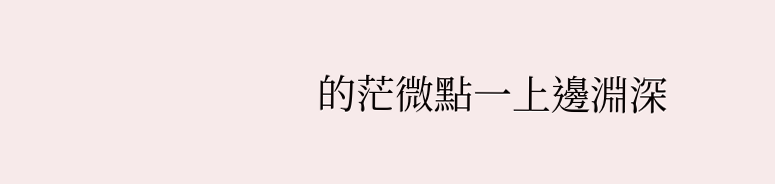的茫微點一上邊淵深